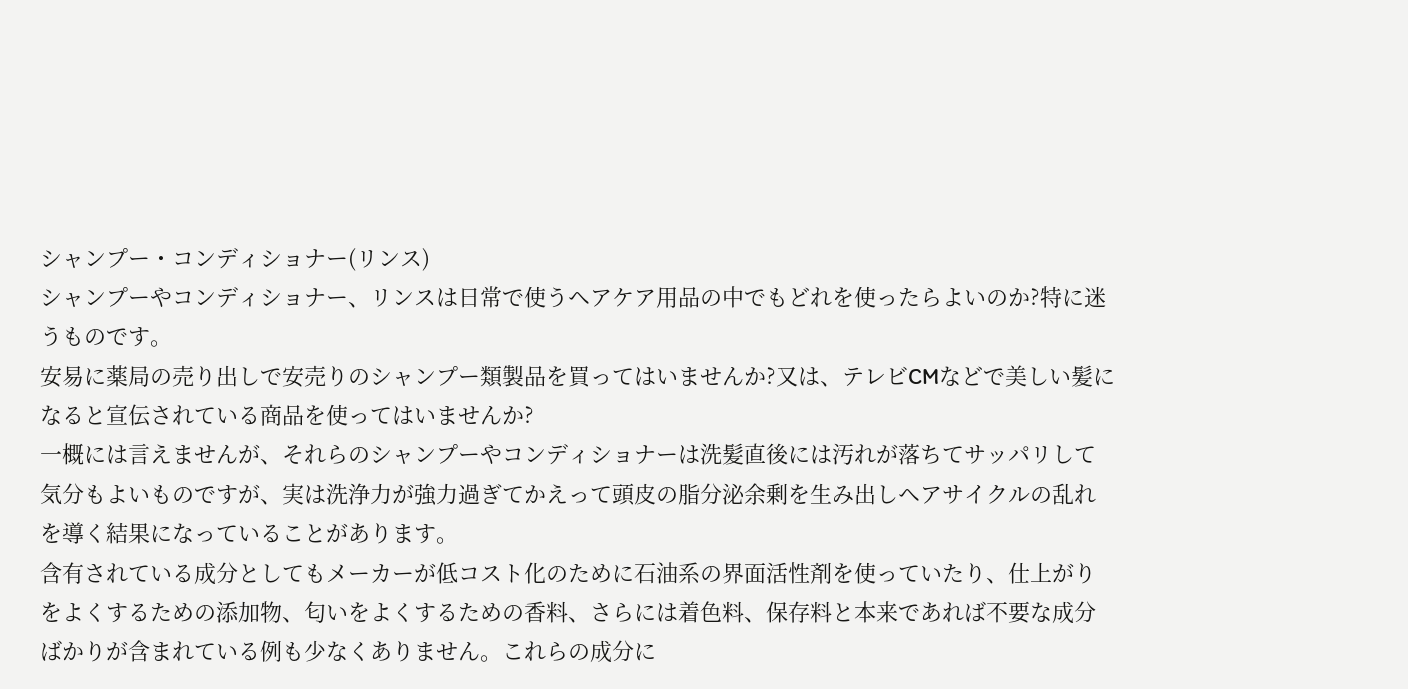シャンプー・コンディショナー(リンス)
シャンプーやコンディショナー、リンスは日常で使うヘアケア用品の中でもどれを使ったらよいのか?特に迷うものです。
安易に薬局の売り出しで安売りのシャンプー類製品を買ってはいませんか?又は、テレビCMなどで美しい髪になると宣伝されている商品を使ってはいませんか?
一概には言えませんが、それらのシャンプーやコンディショナーは洗髪直後には汚れが落ちてサッパリして気分もよいものですが、実は洗浄力が強力過ぎてかえって頭皮の脂分泌余剰を生み出しヘアサイクルの乱れを導く結果になっていることがあります。
含有されている成分としてもメーカーが低コスト化のために石油系の界面活性剤を使っていたり、仕上がりをよくするための添加物、匂いをよくするための香料、さらには着色料、保存料と本来であれば不要な成分ばかりが含まれている例も少なくありません。これらの成分に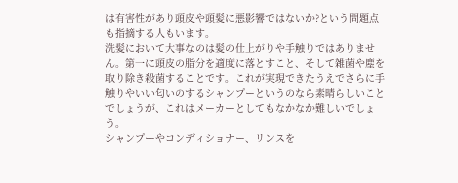は有害性があり頭皮や頭髪に悪影響ではないか?という問題点も指摘する人もいます。
洗髪において大事なのは髪の仕上がりや手触りではありません。第一に頭皮の脂分を適度に落とすこと、そして雑菌や塵を取り除き殺菌することです。これが実現できたうえでさらに手触りやいい匂いのするシャンプーというのなら素晴らしいことでしょうが、これはメーカーとしてもなかなか難しいでしょう。
シャンプーやコンディショナー、リンスを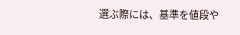選ぶ際には、基準を値段や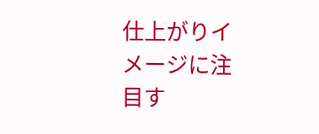仕上がりイメージに注目す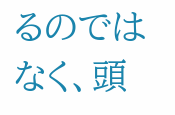るのではなく、頭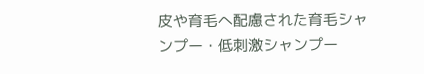皮や育毛へ配慮された育毛シャンプー・低刺激シャンプー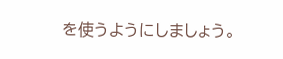を使うようにしましょう。